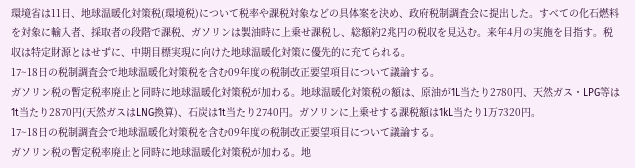環境省は11日、地球温暖化対策税(環境税)について税率や課税対象などの具体案を決め、政府税制調査会に提出した。すべての化石燃料を対象に輸入者、採取者の段階で課税、ガソリンは製油時に上乗せ課税し、総額約2兆円の税収を見込む。来年4月の実施を目指す。税収は特定財源とはせずに、中期目標実現に向けた地球温暖化対策に優先的に充てられる。
17~18日の税制調査会で地球温暖化対策税を含む09年度の税制改正要望項目について議論する。
ガソリン税の暫定税率廃止と同時に地球温暖化対策税が加わる。地球温暖化対策税の額は、原油が1L当たり2780円、天然ガス・LPG等は1t当たり2870円(天然ガスはLNG換算)、石炭は1t当たり2740円。ガソリンに上乗せする課税額は1kL当たり1万7320円。
17~18日の税制調査会で地球温暖化対策税を含む09年度の税制改正要望項目について議論する。
ガソリン税の暫定税率廃止と同時に地球温暖化対策税が加わる。地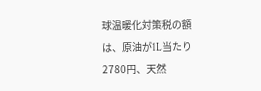球温暖化対策税の額は、原油が1L当たり2780円、天然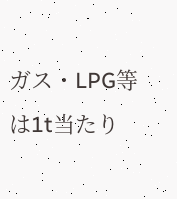ガス・LPG等は1t当たり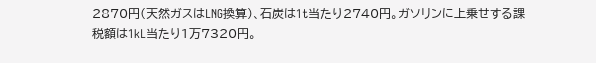2870円(天然ガスはLNG換算)、石炭は1t当たり2740円。ガソリンに上乗せする課税額は1kL当たり1万7320円。